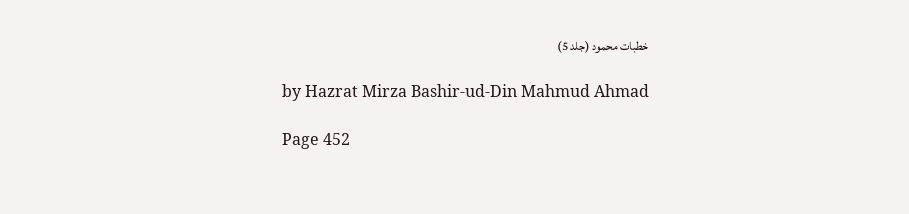خطبات محمود (جلد 5)

by Hazrat Mirza Bashir-ud-Din Mahmud Ahmad

Page 452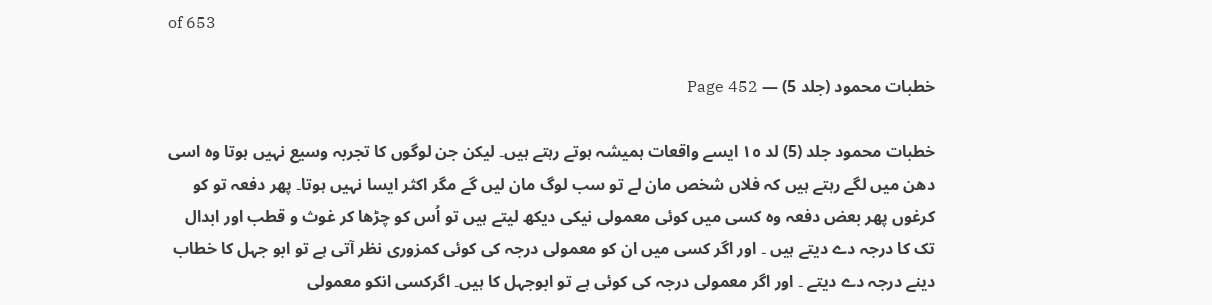of 653

خطبات محمود (جلد 5) — Page 452

خطبات محمود جلد (5) لد ١٥ ایسے واقعات ہمیشہ ہوتے رہتے ہیں۔ لیکن جن لوگوں کا تجربہ وسیع نہیں ہوتا وہ اسی دھن میں لگے رہتے ہیں کہ فلاں شخص مان لے تو سب لوگ مان لیں گے مگر اکثر ایسا نہیں ہوتا۔ پھر دفعہ تو کو کرغوں پھر بعض دفعہ وہ کسی میں کوئی معمولی نیکی دیکھ لیتے ہیں تو اُس کو چڑھا کر غوث و قطب اور ابدال تک کا درجہ دے دیتے ہیں ۔ اور اگر کسی میں ان کو معمولی درجہ کی کوئی کمزوری نظر آتی ہے تو ابو جہل کا خطاب دینے درجہ دے دیتے ۔ اور اگر معمولی درجہ کی کوئی ہے تو ابوجہل کا ہیں۔ اگرکسی انکو معمولی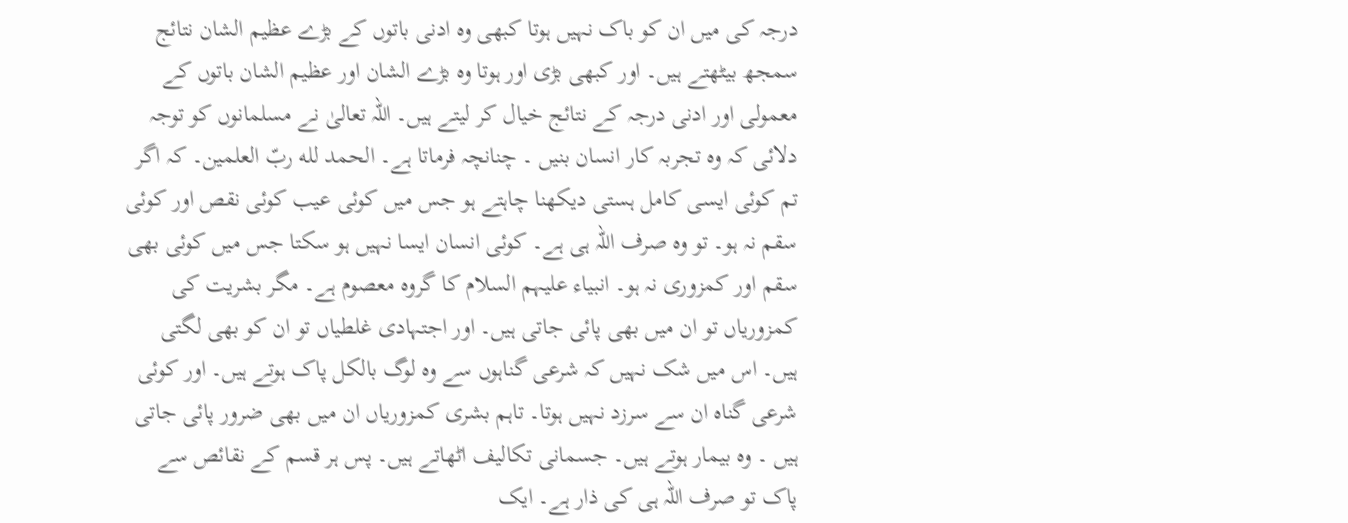درجہ کی میں ان کو باک نہیں ہوتا کبھی وہ ادنی باتوں کے بڑے عظیم الشان نتائج سمجھ بیٹھتے ہیں۔ اور کبھی بڑی اور ہوتا وہ بڑے الشان اور عظیم الشان باتوں کے معمولی اور ادنی درجہ کے نتائج خیال کر لیتے ہیں۔ اللہ تعالیٰ نے مسلمانوں کو توجہ دلائی کہ وہ تجربہ کار انسان بنیں ۔ چنانچہ فرماتا ہے۔ الحمد لله ربّ العلمین۔ کہ اگر تم کوئی ایسی کامل ہستی دیکھنا چاہتے ہو جس میں کوئی عیب کوئی نقص اور کوئی سقم نہ ہو۔ تو وہ صرف اللہ ہی ہے۔ کوئی انسان ایسا نہیں ہو سکتا جس میں کوئی بھی سقم اور کمزوری نہ ہو۔ انبیاء علیہم السلام کا گروہ معصوم ہے۔ مگر بشریت کی کمزوریاں تو ان میں بھی پائی جاتی ہیں۔ اور اجتہادی غلطیاں تو ان کو بھی لگتی ہیں۔ اس میں شک نہیں کہ شرعی گناہوں سے وہ لوگ بالکل پاک ہوتے ہیں۔ اور کوئی شرعی گناہ ان سے سرزد نہیں ہوتا۔ تاہم بشری کمزوریاں ان میں بھی ضرور پائی جاتی ہیں ۔ وہ بیمار ہوتے ہیں۔ جسمانی تکالیف اٹھاتے ہیں۔ پس ہر قسم کے نقائص سے پاک تو صرف اللہ ہی کی ذار ہے۔ ایک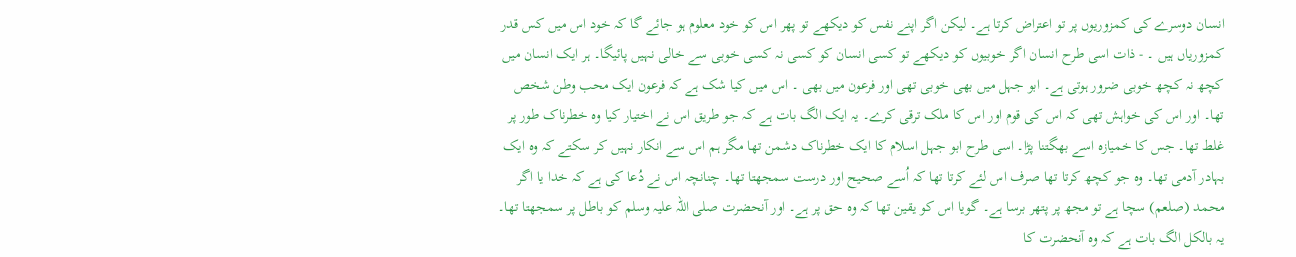انسان دوسرے کی کمزوریوں پر تو اعتراض کرتا ہے۔ لیکن اگر اپنے نفس کو دیکھے تو پھر اس کو خود معلوم ہو جائے گا کہ خود اس میں کس قدر کمزوریاں ہیں ۔ - ذات اسی طرح انسان اگر خوبیوں کو دیکھے تو کسی انسان کو کسی نہ کسی خوبی سے خالی نہیں پائیگا۔ ہر ایک انسان میں کچھ نہ کچھ خوبی ضرور ہوتی ہے۔ ابو جہل میں بھی خوبی تھی اور فرعون میں بھی ۔ اس میں کیا شک ہے کہ فرعون ایک محب وطن شخص تھا۔ اور اس کی خواہش تھی کہ اس کی قوم اور اس کا ملک ترقی کرے۔ یہ ایک الگ بات ہے کہ جو طریق اس نے اختیار کیا وہ خطرناک طور پر غلط تھا۔ جس کا خمیازہ اسے بھگتنا پڑا۔ اسی طرح ابو جہل اسلام کا ایک خطرناک دشمن تھا مگر ہم اس سے انکار نہیں کر سکتے کہ وہ ایک بہادر آدمی تھا۔ وہ جو کچھ کرتا تھا صرف اس لئے کرتا تھا کہ اُسے صحیح اور درست سمجھتا تھا۔ چنانچہ اس نے دُعا کی ہے کہ خدا یا اگر محمد (صلعم) سچا ہے تو مجھ پر پتھر برسا ہے۔ گویا اس کو یقین تھا کہ وہ حق پر ہے۔ اور آنحضرت صلی اللہ علیہ وسلم کو باطل پر سمجھتا تھا۔ یہ بالکل الگ بات ہے کہ وہ آنحضرت کا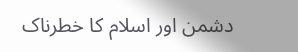دشمن اور اسلام کا خطرناک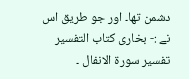دشمن تھا۔ اور جو طریق اس نے :- بخاری کتاب التفسير تفسير سورة الانفال ۔